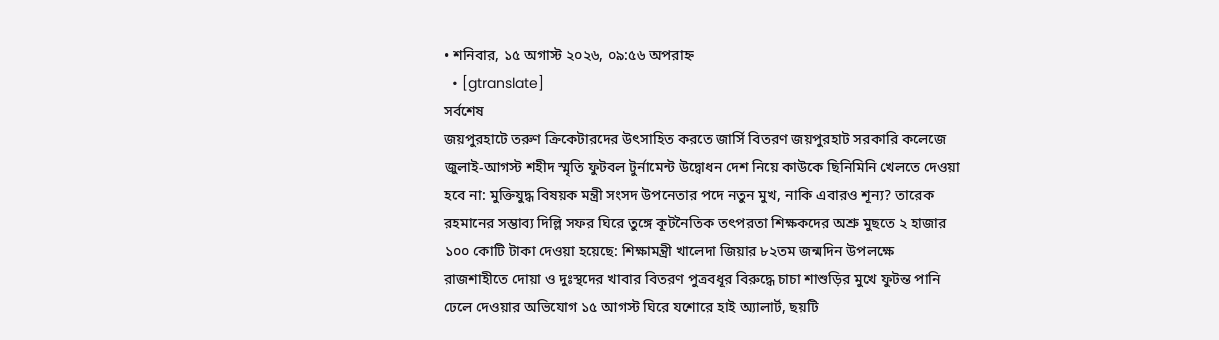• শনিবার, ১৫ অগাস্ট ২০২৬, ০৯:৫৬ অপরাহ্ন
  • [gtranslate]
সর্বশেষ
জয়পুরহাটে তরুণ ক্রিকেটারদের উৎসাহিত করতে জার্সি বিতরণ জয়পুরহাট সরকারি কলেজে জুলাই-আগস্ট শহীদ স্মৃতি ফুটবল টুর্নামেন্ট উদ্বোধন দেশ নিয়ে কাউকে ছিনিমিনি খেলতে দেওয়া হবে না: মুক্তিযুদ্ধ বিষয়ক মন্ত্রী সংসদ উপনেতার পদে নতুন মুখ, নাকি এবারও শূন্য? তারেক রহমানের সম্ভাব্য দিল্লি সফর ঘিরে তুঙ্গে কূটনৈতিক তৎপরতা শিক্ষকদের অশ্রু মুছতে ২ হাজার ১০০ কোটি টাকা দেওয়া হয়েছে: শিক্ষামন্ত্রী খালেদা জিয়ার ৮২তম জন্মদিন উপলক্ষে রাজশাহীতে দোয়া ও দুঃস্থদের খাবার বিতরণ পুত্রবধূর বিরুদ্ধে চাচা শাশুড়ির মুখে ফুটন্ত পানি ঢেলে দেওয়ার অভিযোগ ১৫ আগস্ট ঘিরে যশোরে হাই অ্যালার্ট, ছয়টি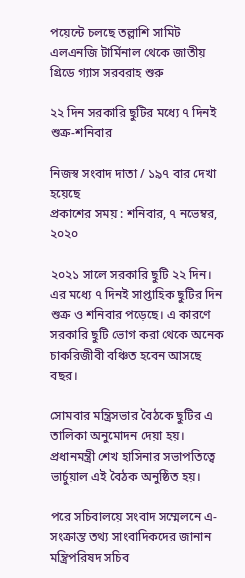পয়েন্টে চলছে তল্লাশি সামিট এলএনজি টার্মিনাল থেকে জাতীয় গ্রিডে গ্যাস সরবরাহ শুরু

২২ দিন সরকারি ছুটির মধ্যে ৭ দিনই শুক্র-শনিবার

নিজস্ব সংবাদ দাতা / ১৯৭ বার দেখা হয়েছে
প্রকাশের সময় : শনিবার, ৭ নভেম্বর, ২০২০

২০২১ সালে সরকারি ছুটি ২২ দিন। এর মধ্যে ৭ দিনই সাপ্তাহিক ছুটির দিন শুক্র ও শনিবার পড়েছে। এ কারণে সরকারি ছুটি ভোগ করা থেকে অনেক চাকরিজীবী বঞ্চিত হবেন আসছে বছর।

সোমবার মন্ত্রিসভার বৈঠকে ছুটির এ তালিকা অনুমোদন দেয়া হয়। প্রধানমন্ত্রী শেখ হাসিনার সভাপতিত্বে ভার্চুয়াল এই বৈঠক অনুষ্ঠিত হয়।

পরে সচিবালয়ে সংবাদ সম্মেলনে এ-সংক্রান্ত তথ্য সাংবাদিকদের জানান মন্ত্রিপরিষদ সচিব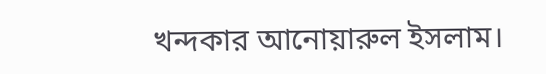খন্দকার আনোয়ারুল ইসলাম।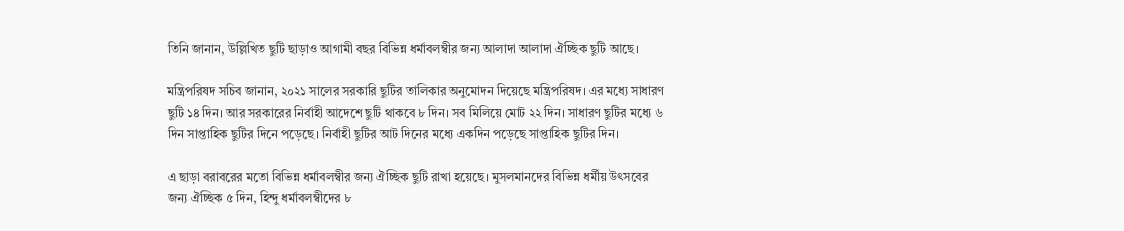তিনি জানান, উল্লিখিত ছুটি ছাড়াও আগামী বছর বিভিন্ন ধর্মাবলম্বীর জন্য আলাদা আলাদা ঐচ্ছিক ছুটি আছে।

মন্ত্রিপরিষদ সচিব জানান, ২০২১ সালের সরকারি ছুটির তালিকার অনুমোদন দিয়েছে মন্ত্রিপরিষদ। এর মধ্যে সাধারণ ছুটি ১৪ দিন। আর সরকারের নির্বাহী আদেশে ছুটি থাকবে ৮ দিন। সব মিলিয়ে মোট ২২ দিন। সাধারণ ছুটির মধ্যে ৬ দিন সাপ্তাহিক ছুটির দিনে পড়েছে। নির্বাহী ছুটির আট দিনের মধ্যে একদিন পড়েছে সাপ্তাহিক ছুটির দিন।

এ ছাড়া বরাবরের মতো বিভিন্ন ধর্মাবলম্বীর জন্য ঐচ্ছিক ছুটি রাখা হয়েছে। মুসলমানদের বিভিন্ন ধর্মীয় উৎসবের জন্য ঐচ্ছিক ৫ দিন, হিন্দু ধর্মাবলম্বীদের ৮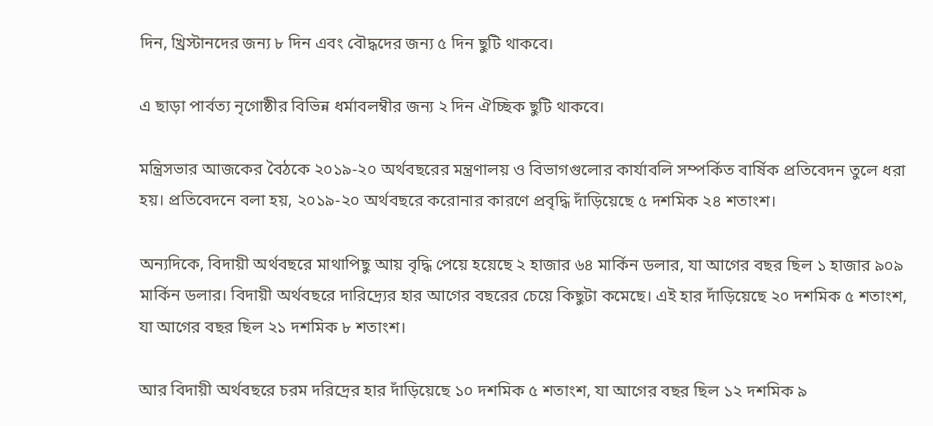দিন, খ্রিস্টানদের জন্য ৮ দিন এবং বৌদ্ধদের জন্য ৫ দিন ছুটি থাকবে।

এ ছাড়া পার্বত্য নৃগোষ্ঠীর বিভিন্ন ধর্মাবলম্বীর জন্য ২ দিন ঐচ্ছিক ছুটি থাকবে।

মন্ত্রিসভার আজকের বৈঠকে ২০১৯-২০ অর্থবছরের মন্ত্রণালয় ও বিভাগগুলোর কার্যাবলি সম্পর্কিত বার্ষিক প্রতিবেদন তুলে ধরা হয়। প্রতিবেদনে বলা হয়, ২০১৯-২০ অর্থবছরে করোনার কারণে প্রবৃদ্ধি দাঁড়িয়েছে ৫ দশমিক ২৪ শতাংশ।

অন্যদিকে, বিদায়ী অর্থবছরে মাথাপিছু আয় বৃদ্ধি পেয়ে হয়েছে ২ হাজার ৬৪ মার্কিন ডলার, যা আগের বছর ছিল ১ হাজার ৯০৯ মার্কিন ডলার। বিদায়ী অর্থবছরে দারিদ্র্যের হার আগের বছরের চেয়ে কিছুটা কমেছে। এই হার দাঁড়িয়েছে ২০ দশমিক ৫ শতাংশ, যা আগের বছর ছিল ২১ দশমিক ৮ শতাংশ।

আর বিদায়ী অর্থবছরে চরম দরিদ্রের হার দাঁড়িয়েছে ১০ দশমিক ৫ শতাংশ, যা আগের বছর ছিল ১২ দশমিক ৯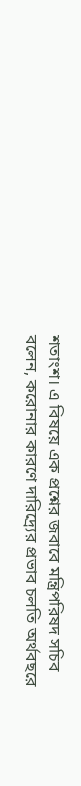শতাংশ। এ বিষয়ে এক প্রশ্নের জবাবে মন্ত্রিপরিষদ সচিব বলেন, করোনার কারণে দারিদ্র্যের প্রভাব চলতি অর্থবছরে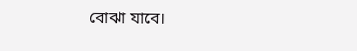বোঝা যাবে।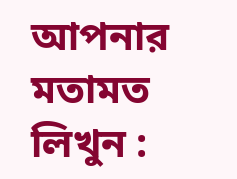আপনার মতামত লিখুন :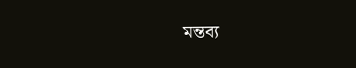মন্তব্য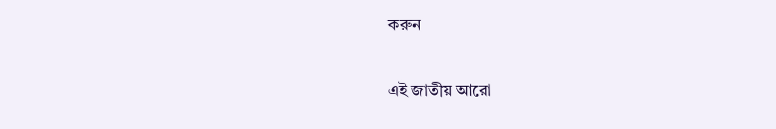করুন

এই জাতীয় আরো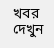খবর দেখুন